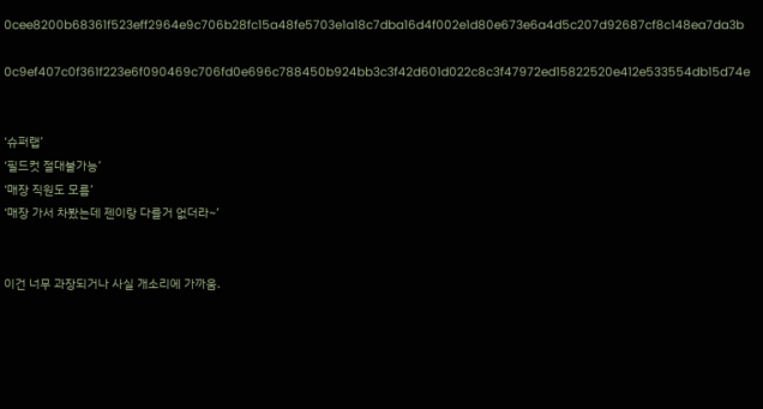0cee8200b68361f523eff2964e9c706b28fc15a48fe5703e1a18c7dba16d4f002e1d80e673e6a4d5c207d92687cf8c148ea7da3b

0c9ef407c0f361f223e6f090469c706fd0e696c788450b924bb3c3f42d601d022c8c3f47972ed15822520e412e533554db15d74e


‘슈퍼랩’
‘필드컷 절대불가능’
‘매장 직원도 모름’
‘매장 가서 차봤는데 젠이랑 다를거 없더라~’


이건 너무 과장되거나 사실 개소리에 가까움.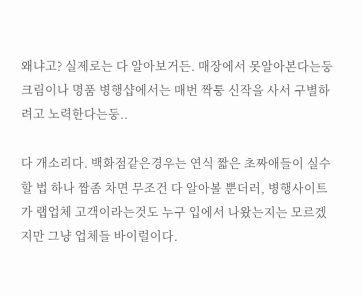왜냐고? 실제로는 다 알아보거든. 매장에서 못알아본다는둥 크림이나 명품 병행샵에서는 매번 짝퉁 신작을 사서 구별하려고 노력한다는둥..

다 개소리다. 백화점같은경우는 연식 짧은 초짜애들이 실수할 법 하나 짬좀 차면 무조건 다 알아볼 뿐더러, 병행사이트가 랩업체 고객이라는것도 누구 입에서 나왔는지는 모르겠지만 그냥 업체들 바이럴이다.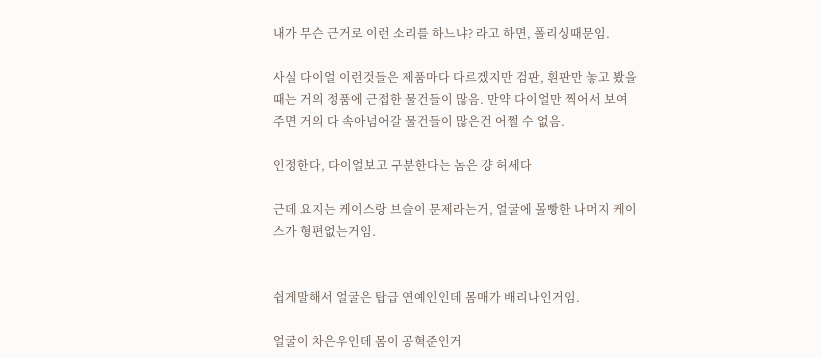내가 무슨 근거로 이런 소리를 하느냐? 라고 하면, 폴리싱때문임.

사실 다이얼 이런것들은 제품마다 다르겠지만 검판, 흰판만 놓고 봤을때는 거의 정품에 근접한 물건들이 많음. 만약 다이얼만 찍어서 보여주면 거의 다 속아넘어갈 물건들이 많은건 어쩔 수 없음.

인정한다, 다이얼보고 구분한다는 놈은 걍 허세다

근데 요지는 케이스랑 브슬이 문제라는거, 얼굴에 몰빵한 나머지 케이스가 형편없는거임.


쉽게말해서 얼굴은 탑급 연예인인데 몸매가 배리나인거임.

얼굴이 차은우인데 몸이 공혁준인거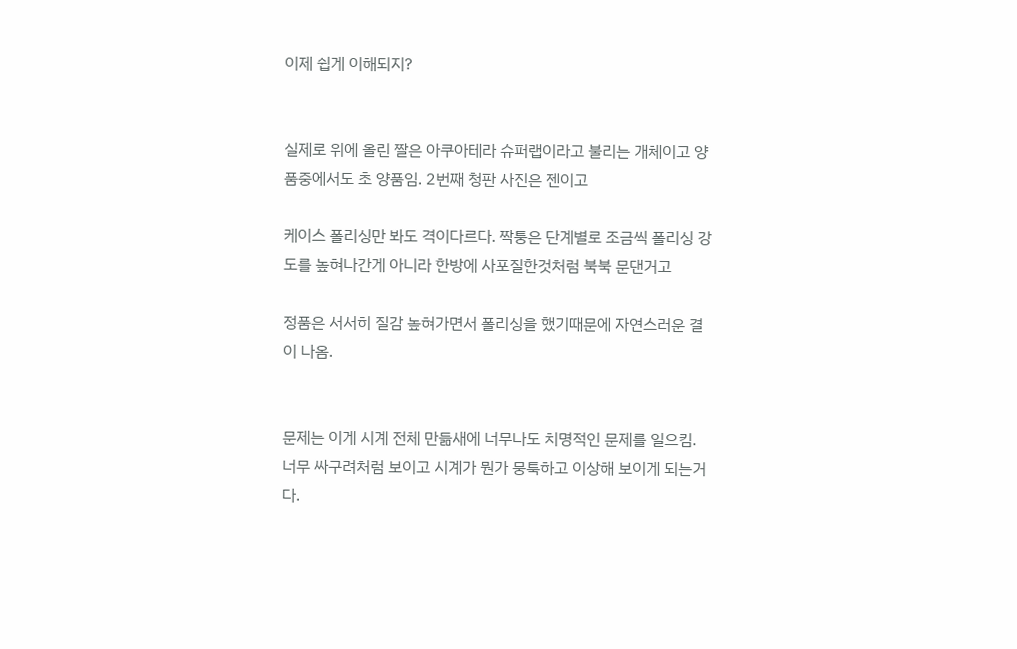이제 쉽게 이해되지?


실제로 위에 올린 짤은 아쿠아테라 슈퍼랩이라고 불리는 개체이고 양품중에서도 초 양품임. 2번째 청판 사진은 젠이고

케이스 폴리싱만 봐도 격이다르다. 짝퉁은 단계별로 조금씩 폴리싱 강도를 높혀나간게 아니라 한방에 사포질한것처럼 북북 문댄거고

정품은 서서히 질감 높혀가면서 폴리싱을 했기때문에 자연스러운 결이 나옴.


문제는 이게 시계 전체 만듦새에 너무나도 치명적인 문제를 일으킴. 너무 싸구려처럼 보이고 시계가 뭔가 뭉툭하고 이상해 보이게 되는거다.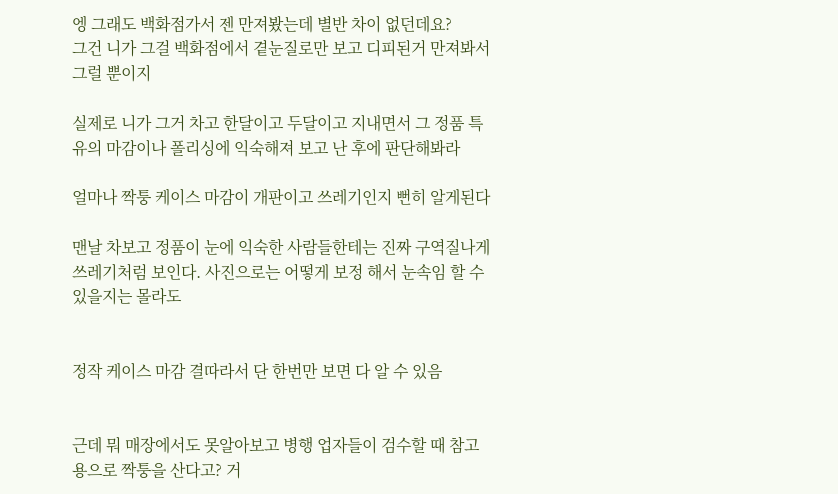엥 그래도 백화점가서 젠 만져봤는데 별반 차이 없던데요?
그건 니가 그걸 백화점에서 곁눈질로만 보고 디피된거 만져봐서 그럴 뿐이지

실제로 니가 그거 차고 한달이고 두달이고 지내면서 그 정품 특유의 마감이나 폴리싱에 익숙해져 보고 난 후에 판단해봐라

얼마나 짝퉁 케이스 마감이 개판이고 쓰레기인지 뻔히 알게된다

맨날 차보고 정품이 눈에 익숙한 사람들한테는 진짜 구역질나게 쓰레기처럼 보인다. 사진으로는 어떻게 보정 해서 눈속임 할 수 있을지는 몰라도


정작 케이스 마감 결따라서 단 한번만 보면 다 알 수 있음


근데 뭐 매장에서도 못알아보고 병행 업자들이 검수할 때 참고용으로 짝퉁을 산다고? 거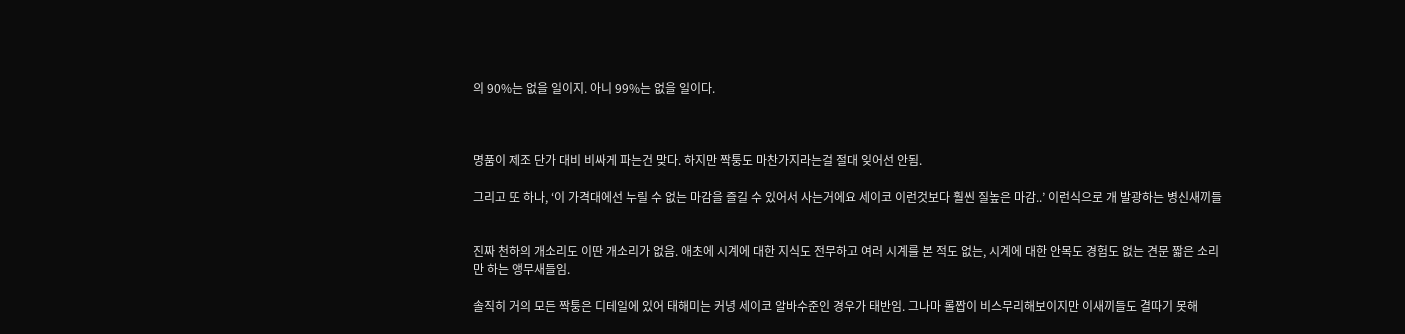의 90%는 없을 일이지. 아니 99%는 없을 일이다.



명품이 제조 단가 대비 비싸게 파는건 맞다. 하지만 짝퉁도 마찬가지라는걸 절대 잊어선 안됨.

그리고 또 하나, ‘이 가격대에선 누릴 수 없는 마감을 즐길 수 있어서 사는거에요 세이코 이런것보다 훨씬 질높은 마감..’ 이런식으로 개 발광하는 병신새끼들


진짜 천하의 개소리도 이딴 개소리가 없음. 애초에 시계에 대한 지식도 전무하고 여러 시계를 본 적도 없는, 시계에 대한 안목도 경험도 없는 견문 짧은 소리만 하는 앵무새들임.

솔직히 거의 모든 짝퉁은 디테일에 있어 태해미는 커녕 세이코 알바수준인 경우가 태반임. 그나마 롤짭이 비스무리해보이지만 이새끼들도 결따기 못해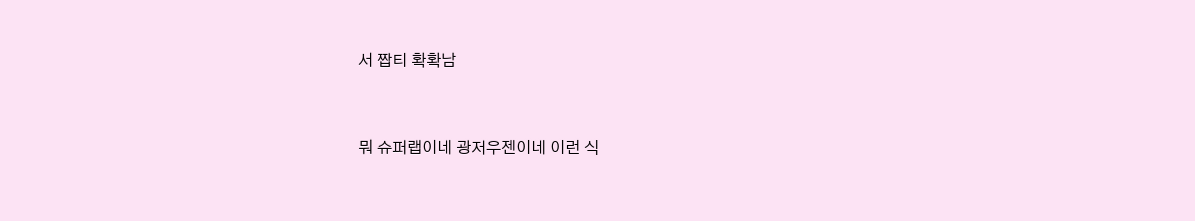서 짭티 확확남


뭐 슈퍼랩이네 광저우젠이네 이런 식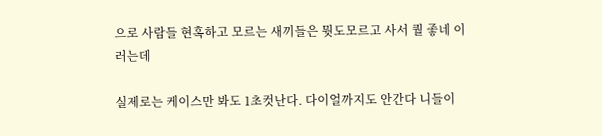으로 사람들 현혹하고 모르는 새끼들은 뭣도모르고 사서 퀄 좋네 이러는데

실제로는 케이스만 봐도 1초컷난다. 다이얼까지도 안간다 니들이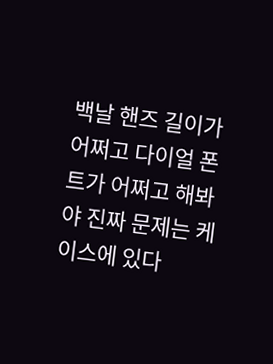백날 핸즈 길이가 어쩌고 다이얼 폰트가 어쩌고 해봐야 진짜 문제는 케이스에 있다